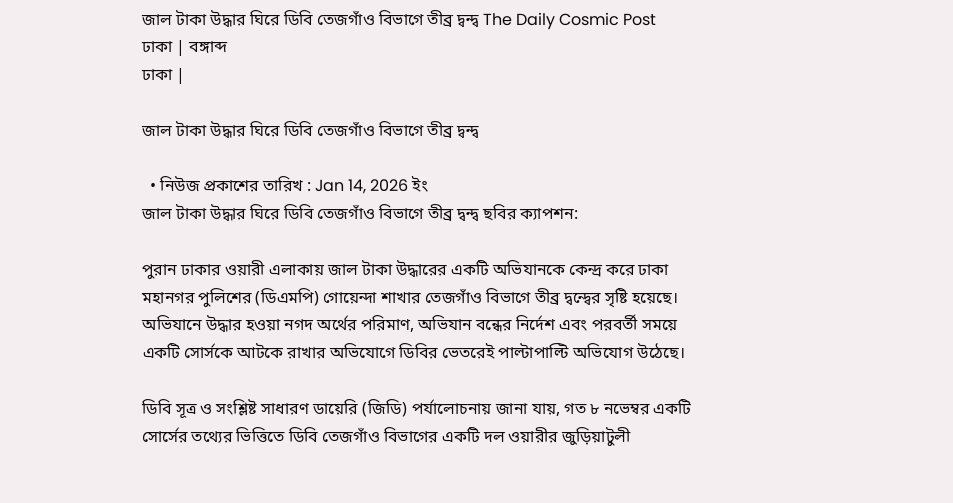জাল টাকা উদ্ধার ঘিরে ডিবি তেজগাঁও বিভাগে তীব্র দ্বন্দ্ব The Daily Cosmic Post
ঢাকা | বঙ্গাব্দ
ঢাকা |

জাল টাকা উদ্ধার ঘিরে ডিবি তেজগাঁও বিভাগে তীব্র দ্বন্দ্ব

  • নিউজ প্রকাশের তারিখ : Jan 14, 2026 ইং
জাল টাকা উদ্ধার ঘিরে ডিবি তেজগাঁও বিভাগে তীব্র দ্বন্দ্ব ছবির ক্যাপশন:

পুরান ঢাকার ওয়ারী এলাকায় জাল টাকা উদ্ধারের একটি অভিযানকে কেন্দ্র করে ঢাকা মহানগর পুলিশের (ডিএমপি) গোয়েন্দা শাখার তেজগাঁও বিভাগে তীব্র দ্বন্দ্বের সৃষ্টি হয়েছে। অভিযানে উদ্ধার হওয়া নগদ অর্থের পরিমাণ, অভিযান বন্ধের নির্দেশ এবং পরবর্তী সময়ে একটি সোর্সকে আটকে রাখার অভিযোগে ডিবির ভেতরেই পাল্টাপাল্টি অভিযোগ উঠেছে।

ডিবি সূত্র ও সংশ্লিষ্ট সাধারণ ডায়েরি (জিডি) পর্যালোচনায় জানা যায়, গত ৮ নভেম্বর একটি সোর্সের তথ্যের ভিত্তিতে ডিবি তেজগাঁও বিভাগের একটি দল ওয়ারীর জুড়িয়াটুলী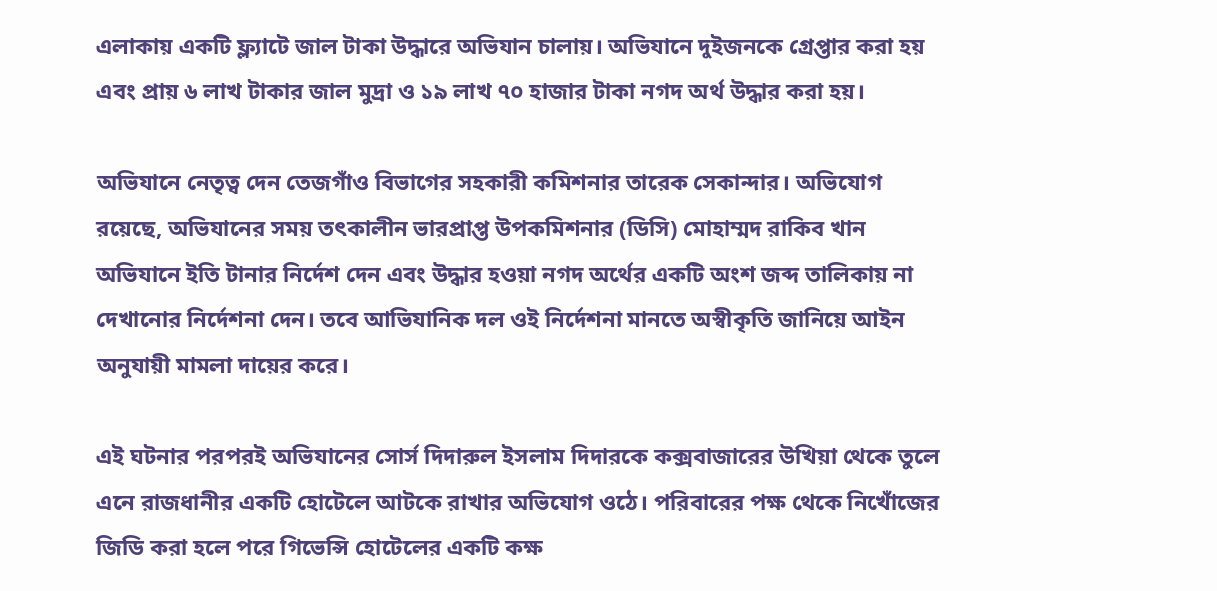এলাকায় একটি ফ্ল্যাটে জাল টাকা উদ্ধারে অভিযান চালায়। অভিযানে দুইজনকে গ্রেপ্তার করা হয় এবং প্রায় ৬ লাখ টাকার জাল মুদ্রা ও ১৯ লাখ ৭০ হাজার টাকা নগদ অর্থ উদ্ধার করা হয়।

অভিযানে নেতৃত্ব দেন তেজগাঁও বিভাগের সহকারী কমিশনার তারেক সেকান্দার। অভিযোগ রয়েছে, অভিযানের সময় তৎকালীন ভারপ্রাপ্ত উপকমিশনার (ডিসি) মোহাম্মদ রাকিব খান অভিযানে ইতি টানার নির্দেশ দেন এবং উদ্ধার হওয়া নগদ অর্থের একটি অংশ জব্দ তালিকায় না দেখানোর নির্দেশনা দেন। তবে আভিযানিক দল ওই নির্দেশনা মানতে অস্বীকৃতি জানিয়ে আইন অনুযায়ী মামলা দায়ের করে।

এই ঘটনার পরপরই অভিযানের সোর্স দিদারুল ইসলাম দিদারকে কক্সবাজারের উখিয়া থেকে তুলে এনে রাজধানীর একটি হোটেলে আটকে রাখার অভিযোগ ওঠে। পরিবারের পক্ষ থেকে নিখোঁজের জিডি করা হলে পরে গিভেন্সি হোটেলের একটি কক্ষ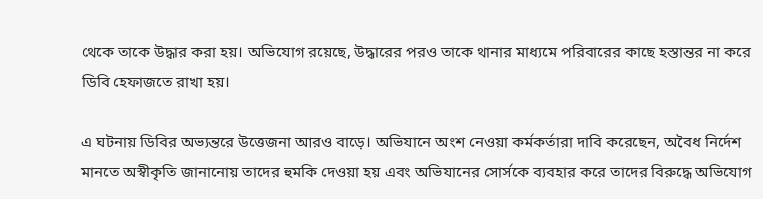থেকে তাকে উদ্ধার করা হয়। অভিযোগ রয়েছে, উদ্ধারের পরও তাকে থানার মাধ্যমে পরিবারের কাছে হস্তান্তর না করে ডিবি হেফাজতে রাখা হয়।

এ ঘটনায় ডিবির অভ্যন্তরে উত্তেজনা আরও বাড়ে। অভিযানে অংশ নেওয়া কর্মকর্তারা দাবি করেছেন, অবৈধ নির্দেশ মানতে অস্বীকৃতি জানানোয় তাদের হুমকি দেওয়া হয় এবং অভিযানের সোর্সকে ব্যবহার করে তাদের বিরুদ্ধে অভিযোগ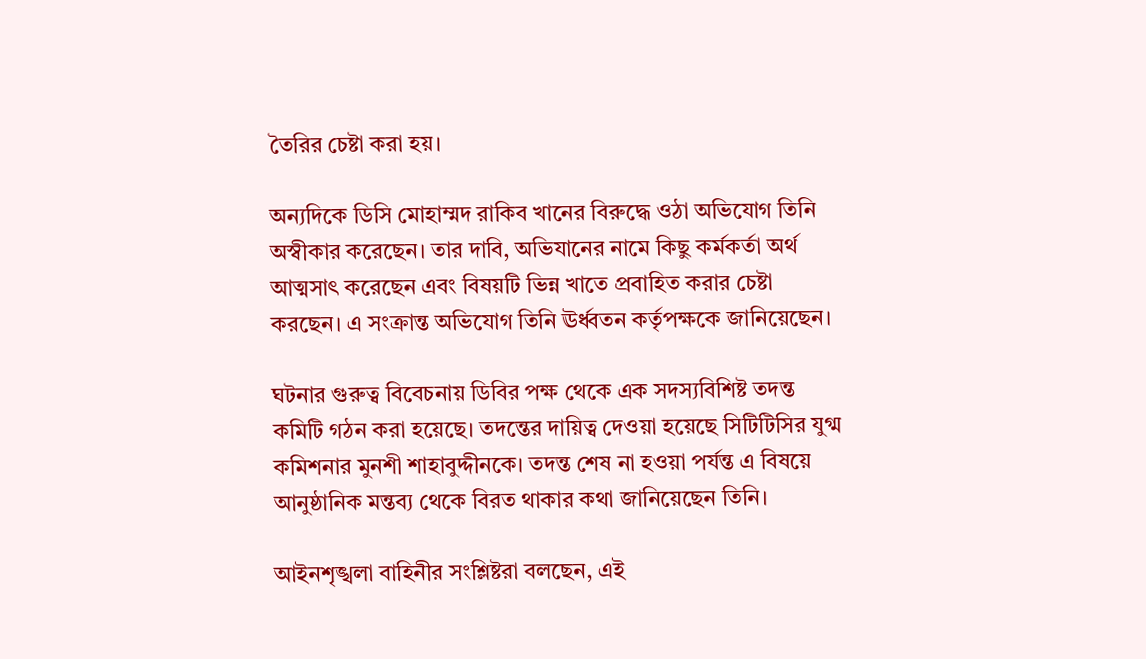তৈরির চেষ্টা করা হয়।

অন্যদিকে ডিসি মোহাম্মদ রাকিব খানের বিরুদ্ধে ওঠা অভিযোগ তিনি অস্বীকার করেছেন। তার দাবি, অভিযানের নামে কিছু কর্মকর্তা অর্থ আত্মসাৎ করেছেন এবং বিষয়টি ভিন্ন খাতে প্রবাহিত করার চেষ্টা করছেন। এ সংক্রান্ত অভিযোগ তিনি ঊর্ধ্বতন কর্তৃপক্ষকে জানিয়েছেন।

ঘটনার গুরুত্ব বিবেচনায় ডিবির পক্ষ থেকে এক সদস্যবিশিষ্ট তদন্ত কমিটি গঠন করা হয়েছে। তদন্তের দায়িত্ব দেওয়া হয়েছে সিটিটিসির যুগ্ম কমিশনার মুনশী শাহাবুদ্দীনকে। তদন্ত শেষ না হওয়া পর্যন্ত এ বিষয়ে আনুষ্ঠানিক মন্তব্য থেকে বিরত থাকার কথা জানিয়েছেন তিনি।

আইনশৃঙ্খলা বাহিনীর সংশ্লিষ্টরা বলছেন, এই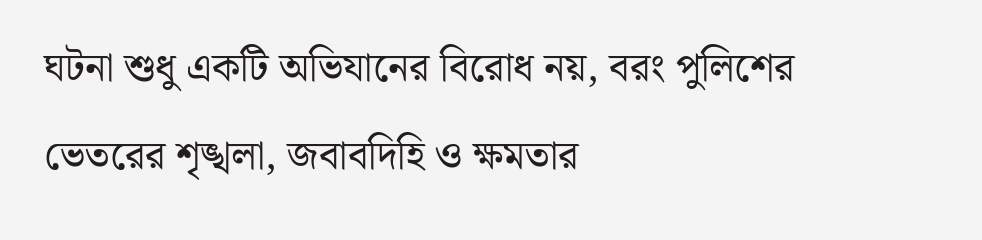ঘটনা শুধু একটি অভিযানের বিরোধ নয়, বরং পুলিশের ভেতরের শৃঙ্খলা, জবাবদিহি ও ক্ষমতার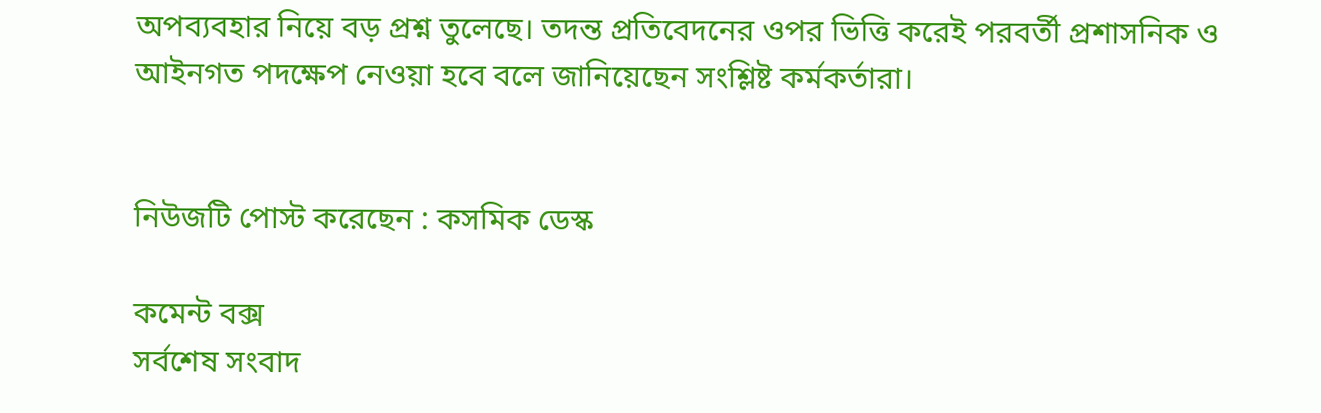অপব্যবহার নিয়ে বড় প্রশ্ন তুলেছে। তদন্ত প্রতিবেদনের ওপর ভিত্তি করেই পরবর্তী প্রশাসনিক ও আইনগত পদক্ষেপ নেওয়া হবে বলে জানিয়েছেন সংশ্লিষ্ট কর্মকর্তারা।


নিউজটি পোস্ট করেছেন : কসমিক ডেস্ক

কমেন্ট বক্স
সর্বশেষ সংবাদ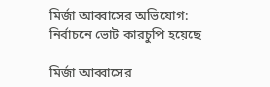মির্জা আব্বাসের অভিযোগ: নির্বাচনে ভোট কারচুপি হয়েছে

মির্জা আব্বাসের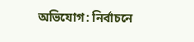অভিযোগ: নির্বাচনে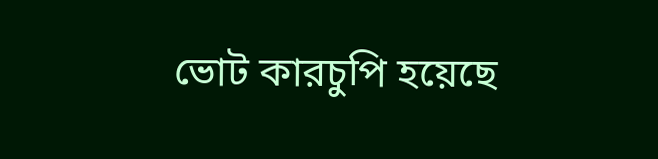ভোট কারচুপি হয়েছে